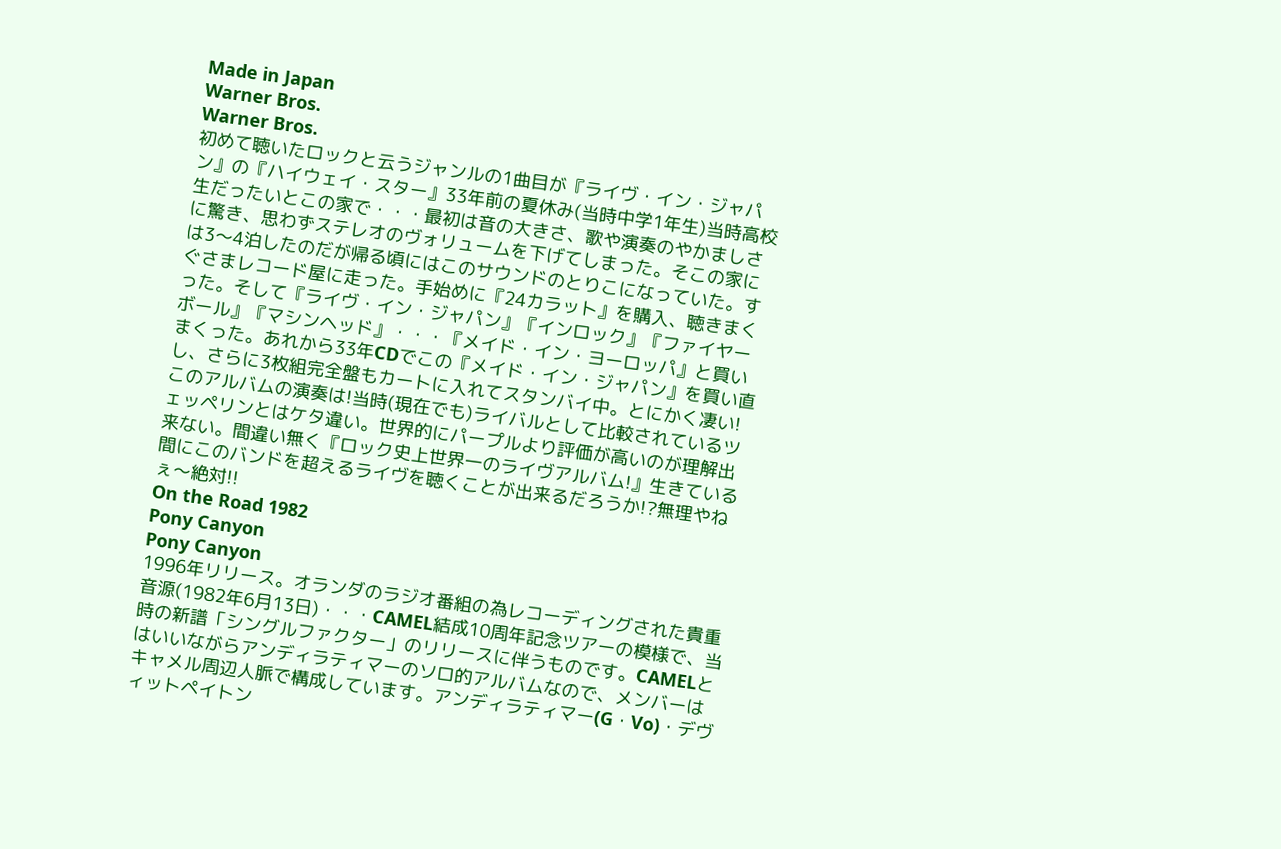Made in Japan
Warner Bros.
Warner Bros.
初めて聴いたロックと云うジャンルの1曲目が『ライヴ・イン・ジャパン』の『ハイウェイ・スター』33年前の夏休み(当時中学1年生)当時高校生だったいとこの家で・・・最初は音の大きさ、歌や演奏のやかましさに驚き、思わずステレオのヴォリュームを下げてしまった。そこの家には3〜4泊したのだが帰る頃にはこのサウンドのとりこになっていた。すぐさまレコード屋に走った。手始めに『24カラット』を購入、聴きまくった。そして『ライヴ・イン・ジャパン』『インロック』『ファイヤーボール』『マシンヘッド』・・・『メイド・イン・ヨーロッパ』と買いまくった。あれから33年CDでこの『メイド・イン・ジャパン』を買い直し、さらに3枚組完全盤もカートに入れてスタンバイ中。とにかく凄い!このアルバムの演奏は!当時(現在でも)ライバルとして比較されているツェッペリンとはケタ違い。世界的にパープルより評価が高いのが理解出来ない。間違い無く『ロック史上世界一のライヴアルバム!』生きている間にこのバンドを超えるライヴを聴くことが出来るだろうか!?無理やねぇ〜絶対!!
On the Road 1982
Pony Canyon
Pony Canyon
1996年リリース。オランダのラジオ番組の為レコーディングされた貴重音源(1982年6月13日)・・・CAMEL結成10周年記念ツアーの模様で、当時の新譜「シングルファクター」のリリースに伴うものです。CAMELとはいいながらアンディラティマーのソロ的アルバムなので、メンバーはキャメル周辺人脈で構成しています。アンディラティマー(G・Vo)・デヴィットペイトン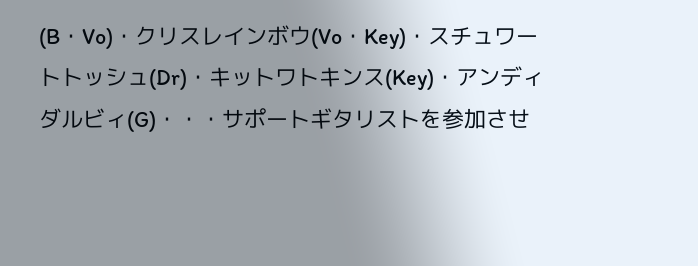(B・Vo)・クリスレインボウ(Vo・Key)・スチュワートトッシュ(Dr)・キットワトキンス(Key)・アンディダルビィ(G)・・・サポートギタリストを参加させ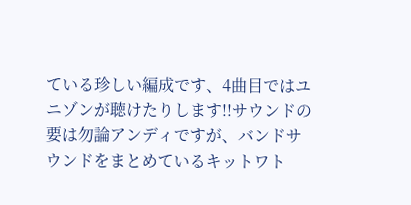ている珍しい編成です、4曲目ではユニゾンが聴けたりします!!サウンドの要は勿論アンディですが、バンドサウンドをまとめているキットワト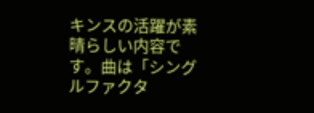キンスの活躍が素晴らしい内容です。曲は「シングルファクタ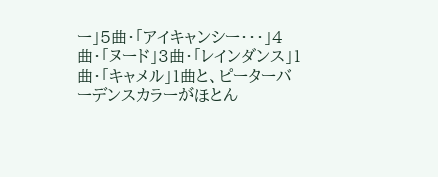ー」5曲・「アイキャンシー・・・」4曲・「ヌード」3曲・「レインダンス」1曲・「キャメル」1曲と、ピーターバーデンスカラーがほとん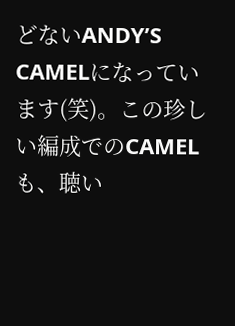どないANDY’S CAMELになっています(笑)。この珍しい編成でのCAMELも、聴い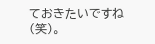ておきたいですね(笑)。